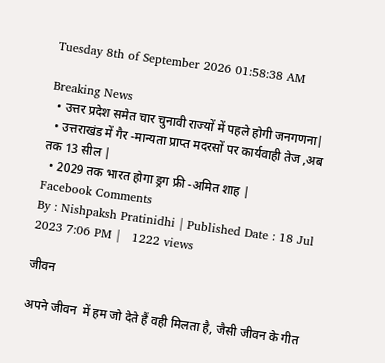Tuesday 8th of September 2026 01:58:38 AM

Breaking News
  • उत्तर प्रदेश समेत चार चुनावी राज्यों में पहले होगी जनगणना|
  • उत्तराखंड में गैर -मान्यता प्राप्त मदरसों पर कार्यवाही तेज ,अब तक 13 सील |
  • 2029 तक भारत होगा ड्रग फ्री -अमित शाह |
Facebook Comments
By : Nishpaksh Pratinidhi | Published Date : 18 Jul 2023 7:06 PM |   1222 views

जीवन

अपने जीवन  में हम जो देते हैं वही मिलता है, जैसी जीवन के गीत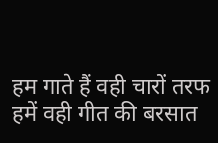हम गाते हैं वही चारों तरफ हमें वही गीत की बरसात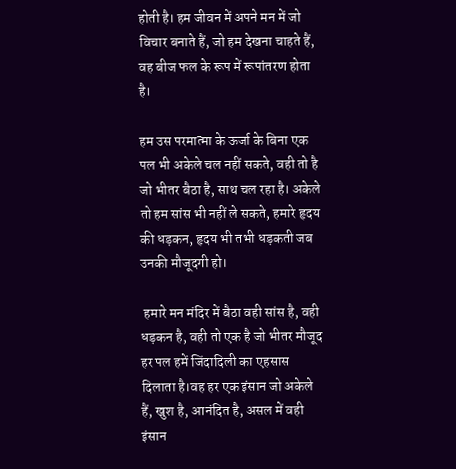होती है। हम जीवन में अपने मन में जो विचार बनाते हैं, जो हम देखना चाहते हैं, वह बीज फल के रूप में रूपांतरण होता है।

हम उस परमात्मा के ऊर्जा के बिना एक पल भी अकेले चल नहीं सकते, वही तो है जो भीतर बैठा है, साथ चल रहा है। अकेले तो हम सांस भी नहीं ले सकते, हमारे हृदय की धड़कन, हृदय भी तभी धड़कती जब उनकी मौजूदगी हो।

 हमारे मन मंदिर में बैठा वही सांस है, वही धड़कन है, वही तो एक है जो भीतर मौजूद हर पल हमें जिंदादिली का एहसास दिलाता है।वह हर एक इंसान जो अकेले हैं, खुश है, आनंदित है, असल में वही इंसान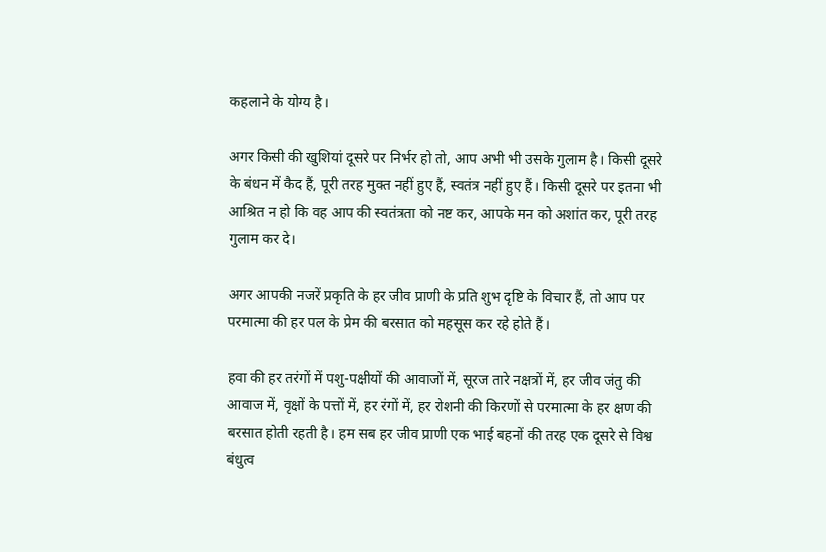कहलाने के योग्य है।

अगर किसी की खुशियां दूसरे पर निर्भर हो तो, आप अभी भी उसके गुलाम है। किसी दूसरे के बंधन में कैद हैं, पूरी तरह मुक्त नहीं हुए हैं, स्वतंत्र नहीं हुए हैं। किसी दूसरे पर इतना भी आश्रित न हो कि वह आप की स्वतंत्रता को नष्ट कर, आपके मन को अशांत कर, पूरी तरह गुलाम कर दे।

अगर आपकी नजरें प्रकृति के हर जीव प्राणी के प्रति शुभ दृष्टि के विचार हैं, तो आप पर परमात्मा की हर पल के प्रेम की बरसात को महसूस कर रहे होते हैं।

हवा की हर तरंगों में पशु-पक्षीयों की आवाजों में, सूरज तारे नक्षत्रों में, हर जीव जंतु की आवाज में, वृक्षों के पत्तों में, हर रंगों में, हर रोशनी की किरणों से परमात्मा के हर क्षण की बरसात होती रहती है। हम सब हर जीव प्राणी एक भाई बहनों की तरह एक दूसरे से विश्व बंधुत्व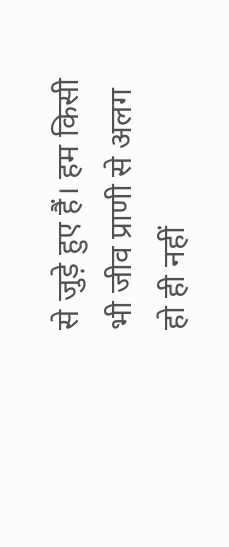से जुड़े हुए हैं। हम किसी भी जीव प्राणी से अलग हो ही नहीं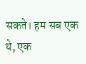सकते। हम सब एक थे, एक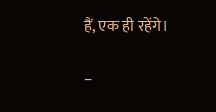हैं, एक ही रहेंगे।

–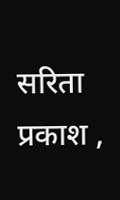सरिता प्रकाश ,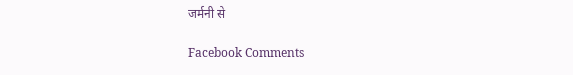जर्मनी से

Facebook Comments